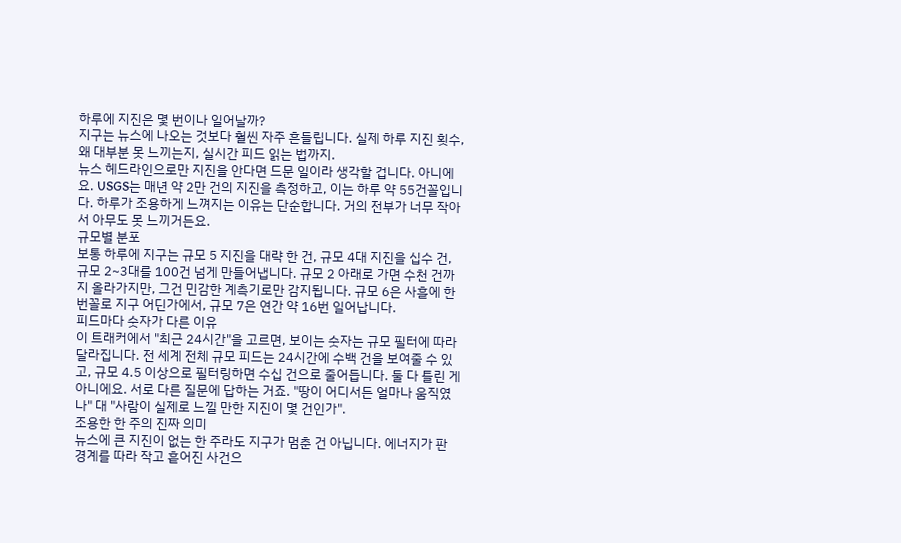하루에 지진은 몇 번이나 일어날까?
지구는 뉴스에 나오는 것보다 훨씬 자주 흔들립니다. 실제 하루 지진 횟수, 왜 대부분 못 느끼는지, 실시간 피드 읽는 법까지.
뉴스 헤드라인으로만 지진을 안다면 드문 일이라 생각할 겁니다. 아니에요. USGS는 매년 약 2만 건의 지진을 측정하고, 이는 하루 약 55건꼴입니다. 하루가 조용하게 느껴지는 이유는 단순합니다. 거의 전부가 너무 작아서 아무도 못 느끼거든요.
규모별 분포
보통 하루에 지구는 규모 5 지진을 대략 한 건, 규모 4대 지진을 십수 건, 규모 2~3대를 100건 넘게 만들어냅니다. 규모 2 아래로 가면 수천 건까지 올라가지만, 그건 민감한 계측기로만 감지됩니다. 규모 6은 사흘에 한 번꼴로 지구 어딘가에서, 규모 7은 연간 약 16번 일어납니다.
피드마다 숫자가 다른 이유
이 트래커에서 "최근 24시간"을 고르면, 보이는 숫자는 규모 필터에 따라 달라집니다. 전 세계 전체 규모 피드는 24시간에 수백 건을 보여줄 수 있고, 규모 4.5 이상으로 필터링하면 수십 건으로 줄어듭니다. 둘 다 틀린 게 아니에요. 서로 다른 질문에 답하는 거죠. "땅이 어디서든 얼마나 움직였나" 대 "사람이 실제로 느낄 만한 지진이 몇 건인가".
조용한 한 주의 진짜 의미
뉴스에 큰 지진이 없는 한 주라도 지구가 멈춘 건 아닙니다. 에너지가 판 경계를 따라 작고 흩어진 사건으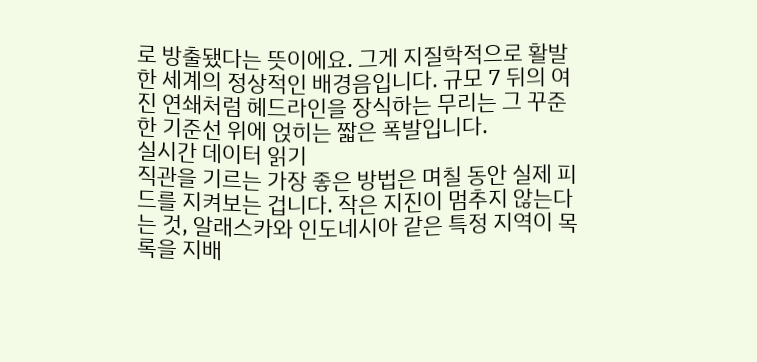로 방출됐다는 뜻이에요. 그게 지질학적으로 활발한 세계의 정상적인 배경음입니다. 규모 7 뒤의 여진 연쇄처럼 헤드라인을 장식하는 무리는 그 꾸준한 기준선 위에 얹히는 짧은 폭발입니다.
실시간 데이터 읽기
직관을 기르는 가장 좋은 방법은 며칠 동안 실제 피드를 지켜보는 겁니다. 작은 지진이 멈추지 않는다는 것, 알래스카와 인도네시아 같은 특정 지역이 목록을 지배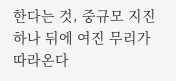한다는 것, 중규모 지진 하나 뒤에 여진 무리가 따라온다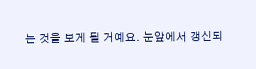는 것을 보게 될 거예요. 눈앞에서 갱신되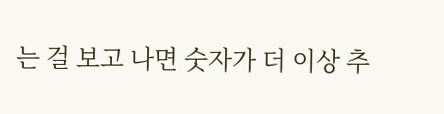는 걸 보고 나면 숫자가 더 이상 추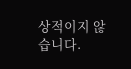상적이지 않습니다.